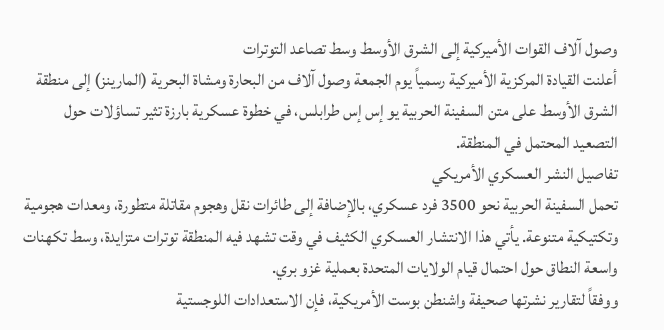وصول آلاف القوات الأميركية إلى الشرق الأوسط وسط تصاعد التوترات
أعلنت القيادة المركزية الأميركية رسمياً يوم الجمعة وصول آلاف من البحارة ومشاة البحرية (المارينز) إلى منطقة الشرق الأوسط على متن السفينة الحربية يو إس إس طرابلس، في خطوة عسكرية بارزة تثير تساؤلات حول التصعيد المحتمل في المنطقة.
تفاصيل النشر العسكري الأمريكي
تحمل السفينة الحربية نحو 3500 فرد عسكري، بالإضافة إلى طائرات نقل وهجوم مقاتلة متطورة، ومعدات هجومية وتكتيكية متنوعة. يأتي هذا الانتشار العسكري الكثيف في وقت تشهد فيه المنطقة توترات متزايدة، وسط تكهنات واسعة النطاق حول احتمال قيام الولايات المتحدة بعملية غزو بري.
ووفقاً لتقارير نشرتها صحيفة واشنطن بوست الأمريكية، فإن الاستعدادات اللوجستية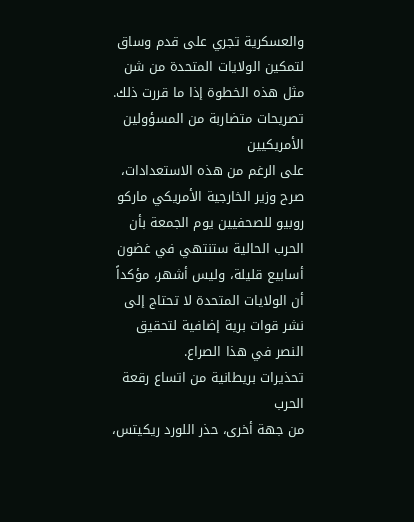والعسكرية تجري على قدم وساق لتمكين الولايات المتحدة من شن مثل هذه الخطوة إذا ما قررت ذلك.
تصريحات متضاربة من المسؤولين الأمريكيين
على الرغم من هذه الاستعدادات، صرح وزير الخارجية الأمريكي ماركو روبيو للصحفيين يوم الجمعة بأن الحرب الحالية ستنتهي في غضون أسابيع قليلة، وليس أشهر، مؤكداً أن الولايات المتحدة لا تحتاج إلى نشر قوات برية إضافية لتحقيق النصر في هذا الصراع.
تحذيرات بريطانية من اتساع رقعة الحرب
من جهة أخرى، حذر اللورد ريكيتس،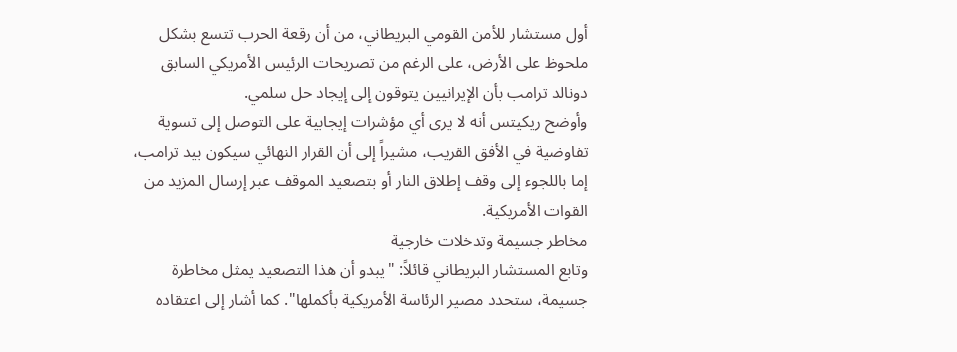أول مستشار للأمن القومي البريطاني، من أن رقعة الحرب تتسع بشكل ملحوظ على الأرض، على الرغم من تصريحات الرئيس الأمريكي السابق دونالد ترامب بأن الإيرانيين يتوقون إلى إيجاد حل سلمي.
وأوضح ريكيتس أنه لا يرى أي مؤشرات إيجابية على التوصل إلى تسوية تفاوضية في الأفق القريب، مشيراً إلى أن القرار النهائي سيكون بيد ترامب، إما باللجوء إلى وقف إطلاق النار أو بتصعيد الموقف عبر إرسال المزيد من القوات الأمريكية.
مخاطر جسيمة وتدخلات خارجية
وتابع المستشار البريطاني قائلاً: "يبدو أن هذا التصعيد يمثل مخاطرة جسيمة، ستحدد مصير الرئاسة الأمريكية بأكملها". كما أشار إلى اعتقاده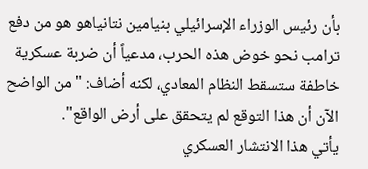بأن رئيس الوزراء الإسرائيلي بنيامين نتانياهو هو من دفع ترامب نحو خوض هذه الحرب، مدعياً أن ضربة عسكرية خاطفة ستسقط النظام المعادي، لكنه أضاف: "من الواضح الآن أن هذا التوقع لم يتحقق على أرض الواقع".
يأتي هذا الانتشار العسكري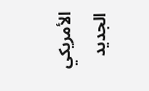الأمريكي الجديد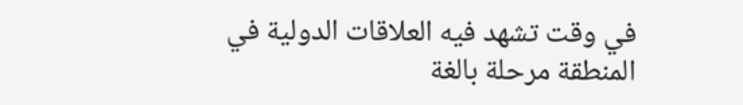في وقت تشهد فيه العلاقات الدولية في المنطقة مرحلة بالغة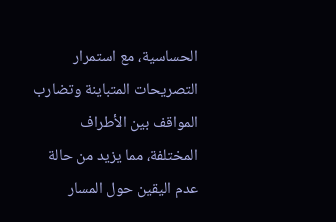الحساسية، مع استمرار التصريحات المتباينة وتضارب المواقف بين الأطراف المختلفة، مما يزيد من حالة عدم اليقين حول المسار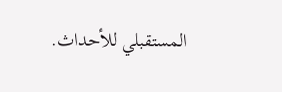المستقبلي للأحداث.